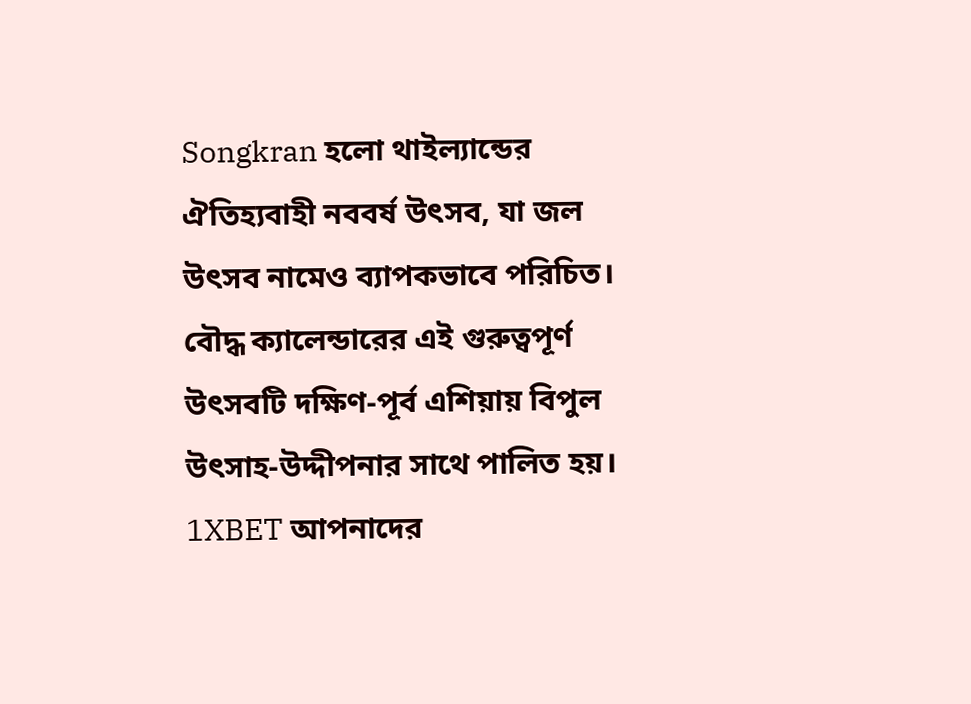Songkran হলো থাইল্যান্ডের ঐতিহ্যবাহী নববর্ষ উৎসব, যা জল উৎসব নামেও ব্যাপকভাবে পরিচিত। বৌদ্ধ ক্যালেন্ডারের এই গুরুত্বপূর্ণ উৎসবটি দক্ষিণ-পূর্ব এশিয়ায় বিপুল উৎসাহ-উদ্দীপনার সাথে পালিত হয়। 1XBET আপনাদের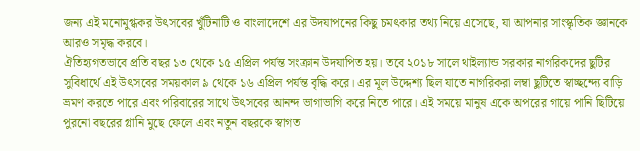জন্য এই মনোমুগ্ধকর উৎসবের খুঁটিনাটি ও বাংলাদেশে এর উদযাপনের কিছু চমৎকার তথ্য নিয়ে এসেছে, যা আপনার সাংস্কৃতিক জ্ঞানকে আরও সমৃদ্ধ করবে।
ঐতিহ্যগতভাবে প্রতি বছর ১৩ থেকে ১৫ এপ্রিল পর্যন্ত সংক্রান উদযাপিত হয়। তবে ২০১৮ সালে থাইল্যান্ড সরকার নাগরিকদের ছুটির সুবিধার্থে এই উৎসবের সময়কাল ৯ থেকে ১৬ এপ্রিল পর্যন্ত বৃদ্ধি করে। এর মূল উদ্দেশ্য ছিল যাতে নাগরিকরা লম্বা ছুটিতে স্বাচ্ছন্দ্যে বাড়ি ভ্রমণ করতে পারে এবং পরিবারের সাথে উৎসবের আনন্দ ভাগাভাগি করে নিতে পারে। এই সময়ে মানুষ একে অপরের গায়ে পানি ছিটিয়ে পুরনো বছরের গ্লানি মুছে ফেলে এবং নতুন বছরকে স্বাগত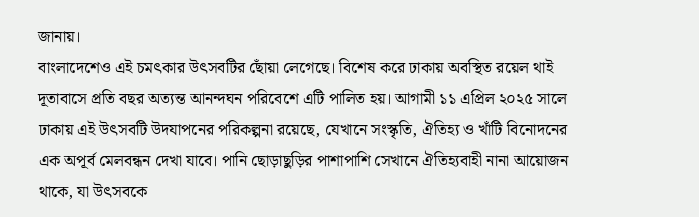জানায়।
বাংলাদেশেও এই চমৎকার উৎসবটির ছোঁয়া লেগেছে। বিশেষ করে ঢাকায় অবস্থিত রয়েল থাই দূতাবাসে প্রতি বছর অত্যন্ত আনন্দঘন পরিবেশে এটি পালিত হয়। আগামী ১১ এপ্রিল ২০২৫ সালে ঢাকায় এই উৎসবটি উদযাপনের পরিকল্পনা রয়েছে, যেখানে সংস্কৃতি, ঐতিহ্য ও খাঁটি বিনোদনের এক অপূর্ব মেলবন্ধন দেখা যাবে। পানি ছোড়াছুড়ির পাশাপাশি সেখানে ঐতিহ্যবাহী নানা আয়োজন থাকে, যা উৎসবকে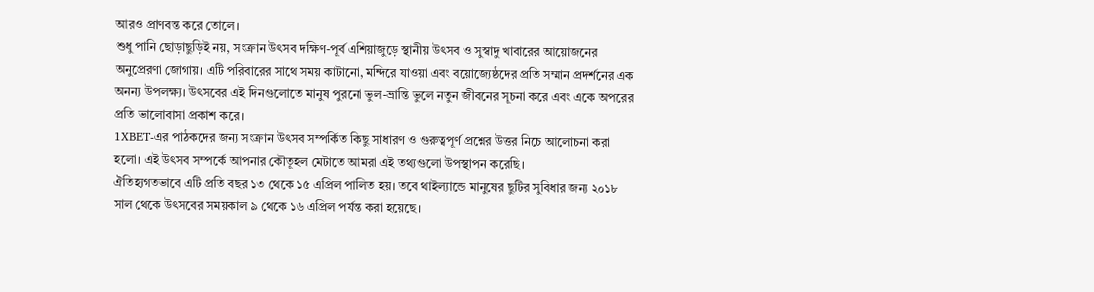আরও প্রাণবন্ত করে তোলে।
শুধু পানি ছোড়াছুড়িই নয়, সংক্রান উৎসব দক্ষিণ-পূর্ব এশিয়াজুড়ে স্থানীয় উৎসব ও সুস্বাদু খাবারের আয়োজনের অনুপ্রেরণা জোগায়। এটি পরিবারের সাথে সময় কাটানো, মন্দিরে যাওয়া এবং বয়োজ্যেষ্ঠদের প্রতি সম্মান প্রদর্শনের এক অনন্য উপলক্ষ্য। উৎসবের এই দিনগুলোতে মানুষ পুরনো ভুল-ভ্রান্তি ভুলে নতুন জীবনের সূচনা করে এবং একে অপরের প্রতি ভালোবাসা প্রকাশ করে।
1XBET-এর পাঠকদের জন্য সংক্রান উৎসব সম্পর্কিত কিছু সাধারণ ও গুরুত্বপূর্ণ প্রশ্নের উত্তর নিচে আলোচনা করা হলো। এই উৎসব সম্পর্কে আপনার কৌতূহল মেটাতে আমরা এই তথ্যগুলো উপস্থাপন করেছি।
ঐতিহ্যগতভাবে এটি প্রতি বছর ১৩ থেকে ১৫ এপ্রিল পালিত হয়। তবে থাইল্যান্ডে মানুষের ছুটির সুবিধার জন্য ২০১৮ সাল থেকে উৎসবের সময়কাল ৯ থেকে ১৬ এপ্রিল পর্যন্ত করা হয়েছে।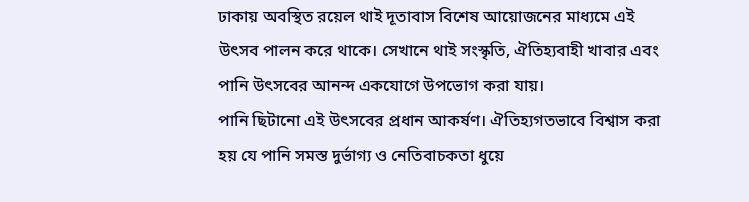ঢাকায় অবস্থিত রয়েল থাই দূতাবাস বিশেষ আয়োজনের মাধ্যমে এই উৎসব পালন করে থাকে। সেখানে থাই সংস্কৃতি, ঐতিহ্যবাহী খাবার এবং পানি উৎসবের আনন্দ একযোগে উপভোগ করা যায়।
পানি ছিটানো এই উৎসবের প্রধান আকর্ষণ। ঐতিহ্যগতভাবে বিশ্বাস করা হয় যে পানি সমস্ত দুর্ভাগ্য ও নেতিবাচকতা ধুয়ে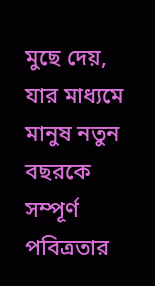মুছে দেয়, যার মাধ্যমে মানুষ নতুন বছরকে সম্পূর্ণ পবিত্রতার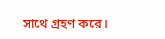সাথে গ্রহণ করে।